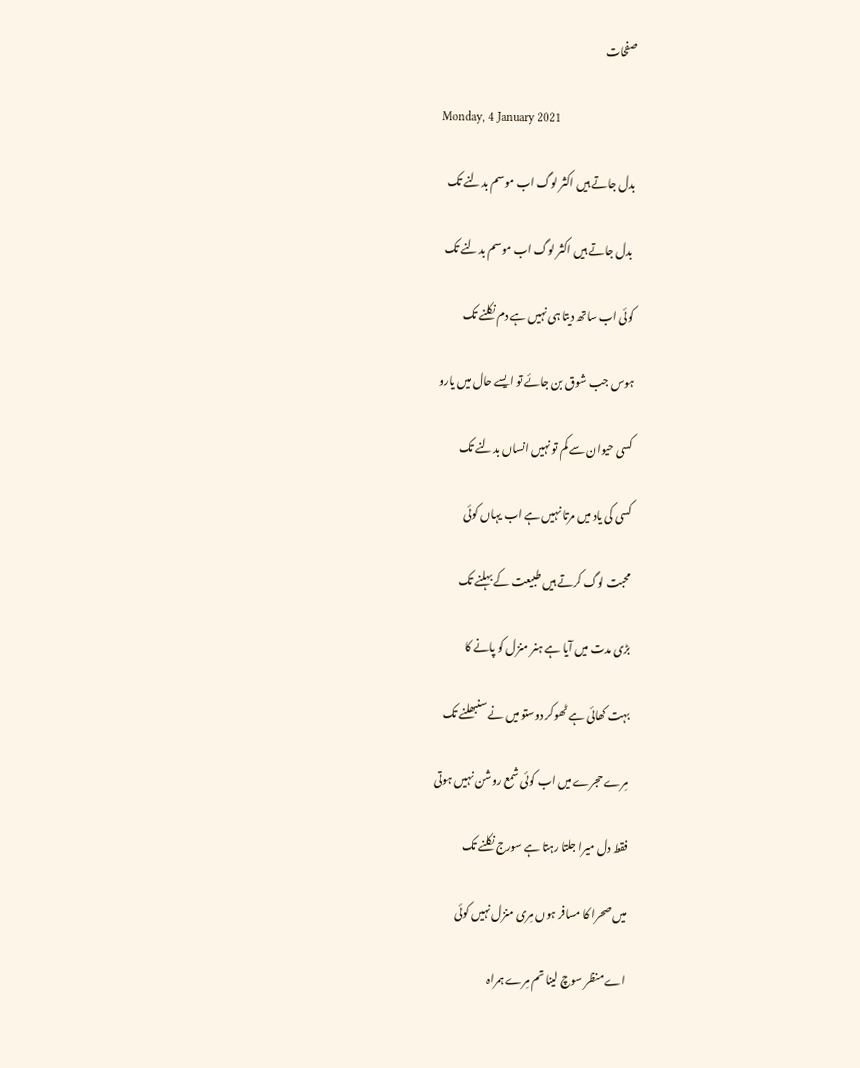صفحات

Monday, 4 January 2021

بدل جاتے ہیں اکثر لوگ اب موسم بدلنے تک

 بدل جاتے ہیں اکثر لوگ اب موسم بدلنے تک

کوئی اب ساتھ دیتا ہی نہیں ہے دم نکلنے تک

ہوس جب شوق بن جائے تو ایسے حال میں یارو

کسی حیوان سے کم تو نہیں انساں بدلنے تک

کسی کی یاد میں مرتا نہیں ہے اب یہاں کوئی

محبت لوگ کرتے ہیں طبیعت کے بہلنے تک

بڑی مدت میں آیا ہے ہنر منزل کو پانے کا

بہت کھائی ہے ٹھوکر دوستو میں نے سنبھلنے تک

مِرے حجرے میں اب کوئی شمع روشن نہیں ہوتی

فقط دل میرا جلتا رہتا ہے سورج نکلنے تک

میں صحرا کا مسافر ہوں مِری منزل نہیں کوئی

اے منظر سوچ لینا تم مِرے ہمراہ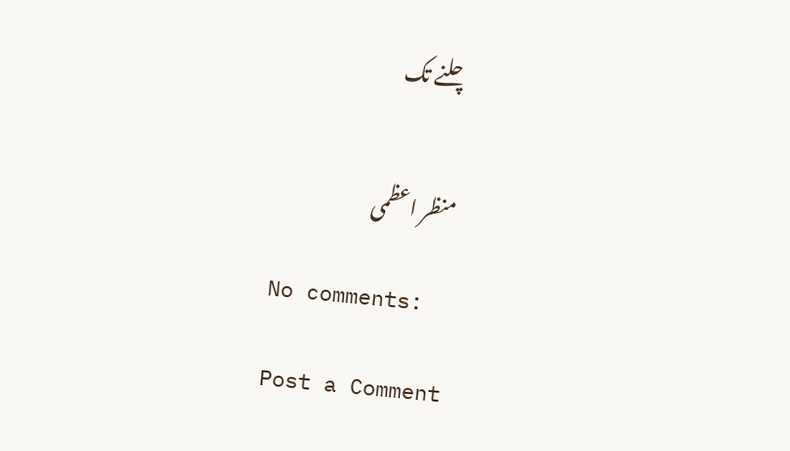چلنے تک


منظر اعظمی

No comments:

Post a Comment